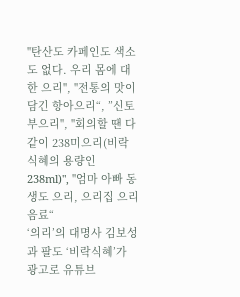"탄산도 카페인도 색소도 없다. 우리 몸에 대한 으리", "전통의 맛이 담긴 항아으리“, ”신토부으리", "회의할 땐 다같이 238미으리(비락식혜의 용량인 238ml)", "엄마 아빠 동생도 으리, 으리집 으리음료“
‘의리’의 대명사 김보성과 팔도 ‘비락식혜’가 광고로 유튜브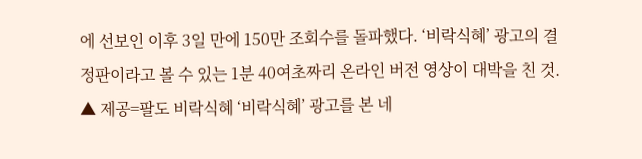에 선보인 이후 3일 만에 150만 조회수를 돌파했다. ‘비락식혜’ 광고의 결정판이라고 볼 수 있는 1분 40여초짜리 온라인 버전 영상이 대박을 친 것.
▲ 제공=팔도 비락식혜 ‘비락식혜’ 광고를 본 네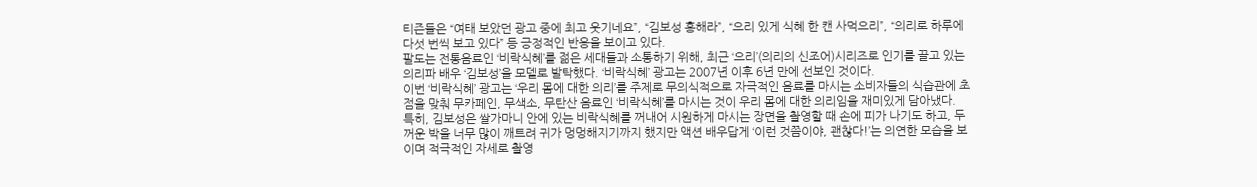티즌들은 “여태 보았던 광고 중에 최고 웃기네요”, “김보성 흥해라”, “으리 있게 식혜 한 캔 사먹으리”, “의리로 하루에 다섯 번씩 보고 있다” 등 긍정적인 반응을 보이고 있다.
팔도는 전통음료인 ‘비락식혜’를 젊은 세대들과 소통하기 위해, 최근 ‘으리’(의리의 신조어)시리즈로 인기를 끌고 있는 의리파 배우 ‘김보성’을 모델로 발탁했다. ‘비락식혜’ 광고는 2007년 이후 6년 만에 선보인 것이다.
이번 ‘비락식혜’ 광고는 ‘우리 몸에 대한 의리’를 주제로 무의식적으로 자극적인 음료를 마시는 소비자들의 식습관에 초점을 맞춰 무카페인, 무색소, 무탄산 음료인 ‘비락식혜’를 마시는 것이 우리 몸에 대한 의리임을 재미있게 담아냈다.
특히, 김보성은 쌀가마니 안에 있는 비락식혜를 꺼내어 시원하게 마시는 장면을 촬영할 때 손에 피가 나기도 하고, 두꺼운 박을 너무 많이 깨트려 귀가 멍멍해지기까지 했지만 액션 배우답게 ‘이런 것쯤이야, 괜찮다!’는 의연한 모습을 보이며 적극적인 자세로 촬영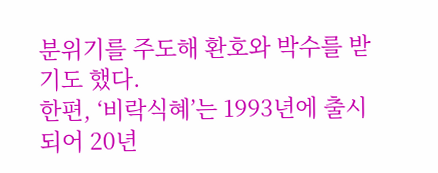분위기를 주도해 환호와 박수를 받기도 했다.
한편, ‘비락식혜’는 1993년에 출시되어 20년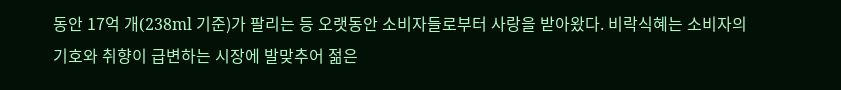동안 17억 개(238ml 기준)가 팔리는 등 오랫동안 소비자들로부터 사랑을 받아왔다. 비락식혜는 소비자의 기호와 취향이 급변하는 시장에 발맞추어 젊은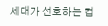세대가 선호하는 컵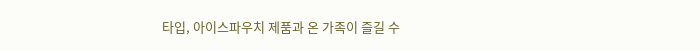타입, 아이스파우치 제품과 온 가족이 즐길 수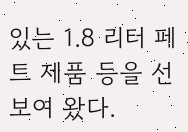있는 1.8 리터 페트 제품 등을 선보여 왔다.